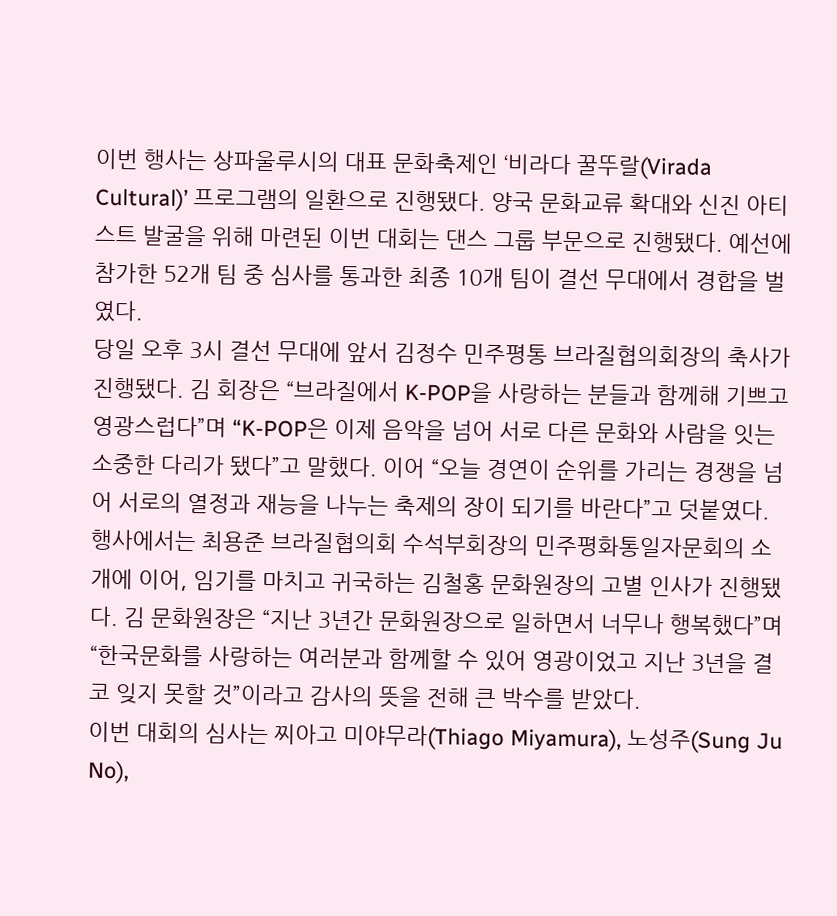이번 행사는 상파울루시의 대표 문화축제인 ‘비라다 꿀뚜랄(Virada Cultural)’ 프로그램의 일환으로 진행됐다. 양국 문화교류 확대와 신진 아티스트 발굴을 위해 마련된 이번 대회는 댄스 그룹 부문으로 진행됐다. 예선에 참가한 52개 팀 중 심사를 통과한 최종 10개 팀이 결선 무대에서 경합을 벌였다.
당일 오후 3시 결선 무대에 앞서 김정수 민주평통 브라질협의회장의 축사가 진행됐다. 김 회장은 “브라질에서 K-POP을 사랑하는 분들과 함께해 기쁘고 영광스럽다”며 “K-POP은 이제 음악을 넘어 서로 다른 문화와 사람을 잇는 소중한 다리가 됐다”고 말했다. 이어 “오늘 경연이 순위를 가리는 경쟁을 넘어 서로의 열정과 재능을 나누는 축제의 장이 되기를 바란다”고 덧붙였다.
행사에서는 최용준 브라질협의회 수석부회장의 민주평화통일자문회의 소개에 이어, 임기를 마치고 귀국하는 김철홍 문화원장의 고별 인사가 진행됐다. 김 문화원장은 “지난 3년간 문화원장으로 일하면서 너무나 행복했다”며 “한국문화를 사랑하는 여러분과 함께할 수 있어 영광이었고 지난 3년을 결코 잊지 못할 것”이라고 감사의 뜻을 전해 큰 박수를 받았다.
이번 대회의 심사는 찌아고 미야무라(Thiago Miyamura), 노성주(Sung Ju No),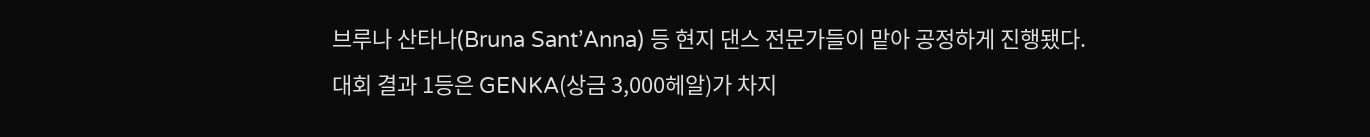브루나 산타나(Bruna Sant’Anna) 등 현지 댄스 전문가들이 맡아 공정하게 진행됐다.
대회 결과 1등은 GENKA(상금 3,000헤알)가 차지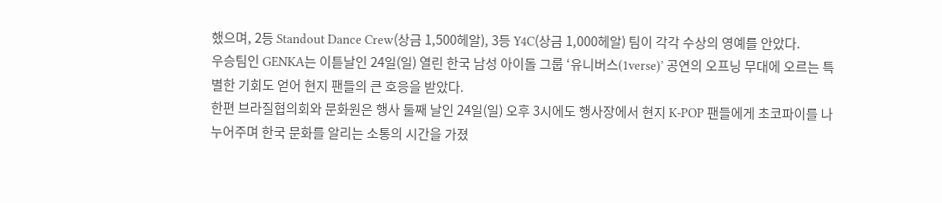했으며, 2등 Standout Dance Crew(상금 1,500헤알), 3등 Y4C(상금 1,000헤알) 팀이 각각 수상의 영예를 안았다.
우승팀인 GENKA는 이튿날인 24일(일) 열린 한국 남성 아이돌 그룹 ‘유니버스(1verse)’ 공연의 오프닝 무대에 오르는 특별한 기회도 얻어 현지 팬들의 큰 호응을 받았다.
한편 브라질협의회와 문화원은 행사 둘째 날인 24일(일) 오후 3시에도 행사장에서 현지 K-POP 팬들에게 초코파이를 나누어주며 한국 문화를 알리는 소통의 시간을 가졌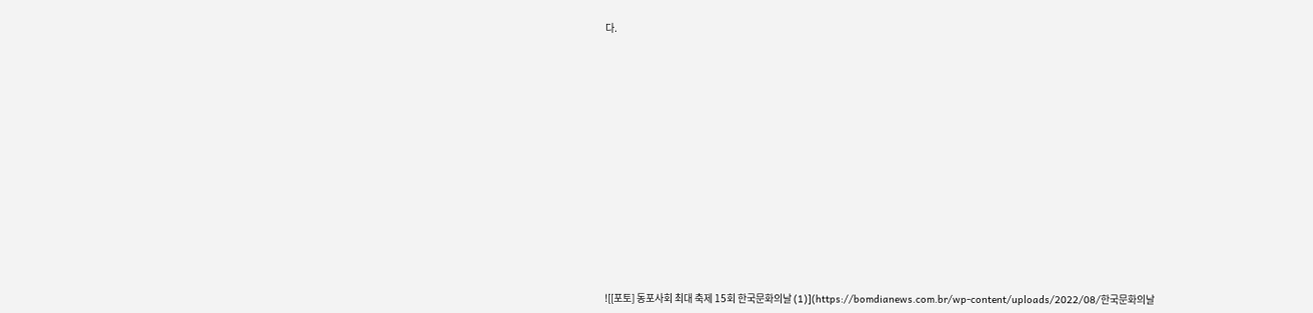다.














![[포토] 동포사회 최대 축제 15회 한국문화의날 (1)](https://bomdianews.com.br/wp-content/uploads/2022/08/한국문화의날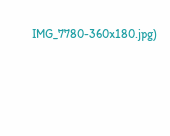IMG_7780-360x180.jpg)